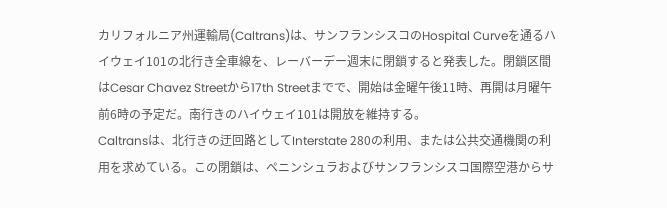カリフォルニア州運輸局(Caltrans)は、サンフランシスコのHospital Curveを通るハイウェイ101の北行き全車線を、レーバーデー週末に閉鎖すると発表した。閉鎖区間はCesar Chavez Streetから17th Streetまでで、開始は金曜午後11時、再開は月曜午前6時の予定だ。南行きのハイウェイ101は開放を維持する。
Caltransは、北行きの迂回路としてInterstate 280の利用、または公共交通機関の利用を求めている。この閉鎖は、ペニンシュラおよびサンフランシスコ国際空港からサ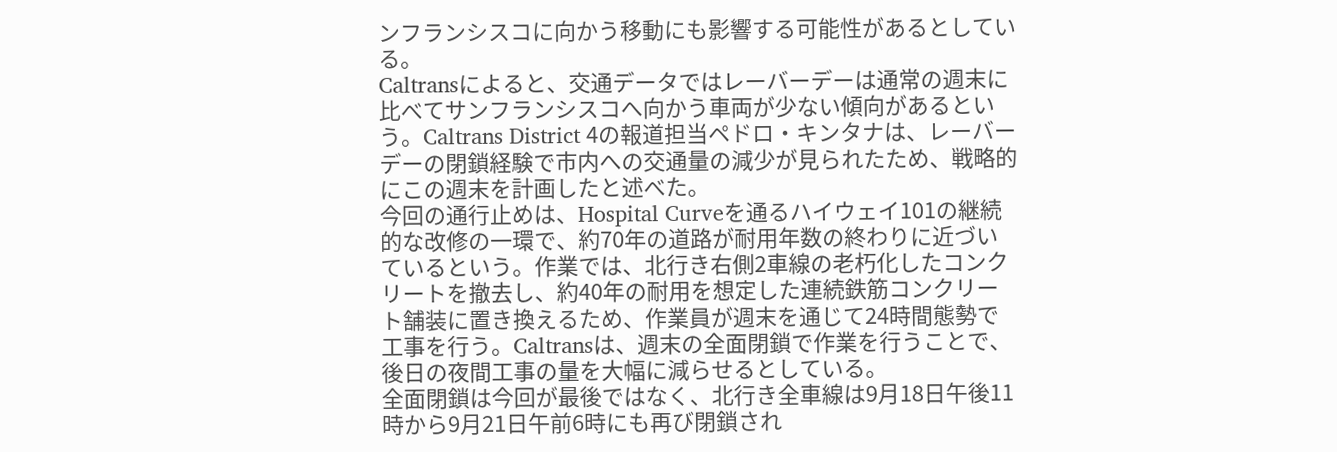ンフランシスコに向かう移動にも影響する可能性があるとしている。
Caltransによると、交通データではレーバーデーは通常の週末に比べてサンフランシスコへ向かう車両が少ない傾向があるという。Caltrans District 4の報道担当ペドロ・キンタナは、レーバーデーの閉鎖経験で市内への交通量の減少が見られたため、戦略的にこの週末を計画したと述べた。
今回の通行止めは、Hospital Curveを通るハイウェイ101の継続的な改修の一環で、約70年の道路が耐用年数の終わりに近づいているという。作業では、北行き右側2車線の老朽化したコンクリートを撤去し、約40年の耐用を想定した連続鉄筋コンクリート舗装に置き換えるため、作業員が週末を通じて24時間態勢で工事を行う。Caltransは、週末の全面閉鎖で作業を行うことで、後日の夜間工事の量を大幅に減らせるとしている。
全面閉鎖は今回が最後ではなく、北行き全車線は9月18日午後11時から9月21日午前6時にも再び閉鎖され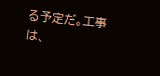る予定だ。工事は、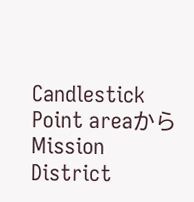Candlestick Point areaからMission District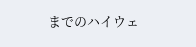までのハイウェ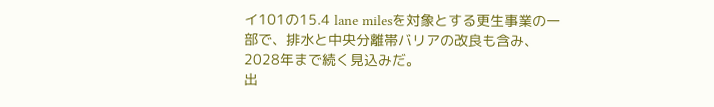イ101の15.4 lane milesを対象とする更生事業の一部で、排水と中央分離帯バリアの改良も含み、2028年まで続く見込みだ。
出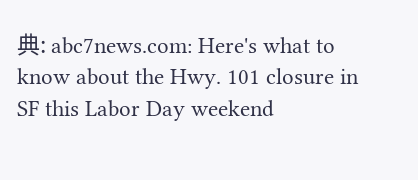典: abc7news.com: Here's what to know about the Hwy. 101 closure in SF this Labor Day weekend